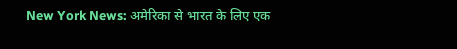New York News: अमेरिका से भारत के लिए एक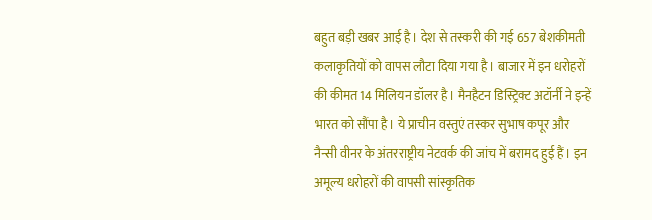बहुत बड़ी खबर आई है। देश से तस्करी की गई 657 बेशकीमती कलाकृतियों को वापस लौटा दिया गया है। बाजार में इन धरोहरों की कीमत 14 मिलियन डॉलर है। मैनहैटन डिस्ट्रिक्ट अटॉर्नी ने इन्हें भारत को सौंपा है। ये प्राचीन वस्तुएं तस्कर सुभाष कपूर और नैन्सी वीनर के अंतरराष्ट्रीय नेटवर्क की जांच में बरामद हुई हैं। इन अमूल्य धरोहरों की वापसी सांस्कृतिक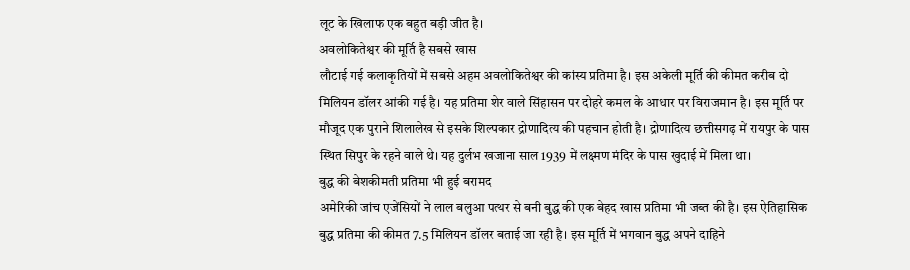लूट के खिलाफ एक बहुत बड़ी जीत है।
अवलोकितेश्वर की मूर्ति है सबसे खास
लौटाई गई कलाकृतियों में सबसे अहम अवलोकितेश्वर की कांस्य प्रतिमा है। इस अकेली मूर्ति की कीमत करीब दो मिलियन डॉलर आंकी गई है। यह प्रतिमा शेर वाले सिंहासन पर दोहरे कमल के आधार पर विराजमान है। इस मूर्ति पर मौजूद एक पुराने शिलालेख से इसके शिल्पकार द्रोणादित्य की पहचान होती है। द्रोणादित्य छत्तीसगढ़ में रायपुर के पास स्थित सिपुर के रहने वाले थे। यह दुर्लभ खजाना साल 1939 में लक्ष्मण मंदिर के पास खुदाई में मिला था।
बुद्ध की बेशकीमती प्रतिमा भी हुई बरामद
अमेरिकी जांच एजेंसियों ने लाल बलुआ पत्थर से बनी बुद्ध की एक बेहद खास प्रतिमा भी जब्त की है। इस ऐतिहासिक बुद्ध प्रतिमा की कीमत 7.5 मिलियन डॉलर बताई जा रही है। इस मूर्ति में भगवान बुद्ध अपने दाहिने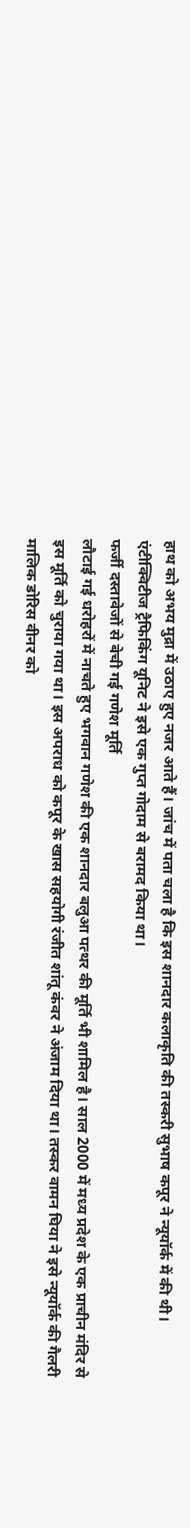हाथ को अभय मुद्रा में उठाए हुए नजर आते हैं। जांच में पता चला है कि इस शानदार कलाकृति की तस्करी सुभाष कपूर ने न्यूयॉर्क में की थी। एंटीक्विटीज ट्रैफिकिंग यूनिट ने इसे एक गुप्त गोदाम से बरामद किया था।
फर्जी दस्तावेजों से बेची गई गणेश मूर्ति
लौटाई गई धरोहरों में नाचते हुए भगवान गणेश की एक शानदार बलुआ पत्थर की मूर्ति भी शामिल है। साल 2000 में मध्य प्रदेश के एक प्राचीन मंदिर से इस मूर्ति को चुराया गया था। इस अपराध को कपूर के खास सहयोगी रंजीत शांतू कंवर ने अंजाम दिया था। तस्कर वामन घिया ने इसे न्यूयॉर्क की गैलरी मालिक डोरिस वीनर को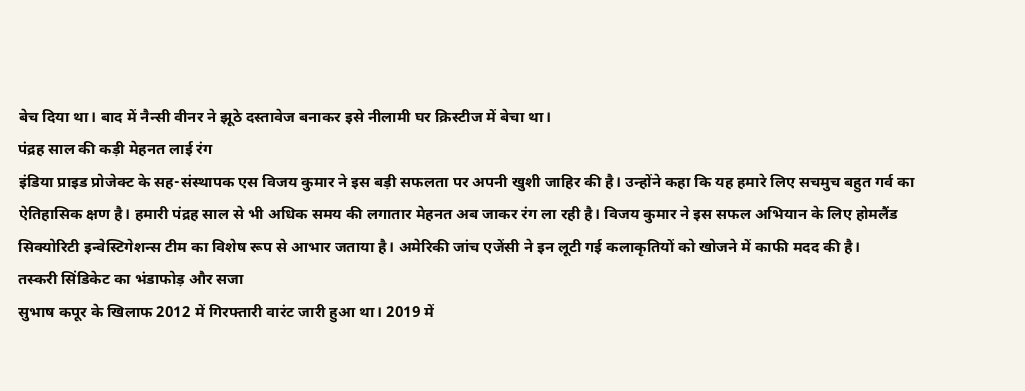बेच दिया था। बाद में नैन्सी वीनर ने झूठे दस्तावेज बनाकर इसे नीलामी घर क्रिस्टीज में बेचा था।
पंद्रह साल की कड़ी मेहनत लाई रंग
इंडिया प्राइड प्रोजेक्ट के सह-संस्थापक एस विजय कुमार ने इस बड़ी सफलता पर अपनी खुशी जाहिर की है। उन्होंने कहा कि यह हमारे लिए सचमुच बहुत गर्व का ऐतिहासिक क्षण है। हमारी पंद्रह साल से भी अधिक समय की लगातार मेहनत अब जाकर रंग ला रही है। विजय कुमार ने इस सफल अभियान के लिए होमलैंड सिक्योरिटी इन्वेस्टिगेशन्स टीम का विशेष रूप से आभार जताया है। अमेरिकी जांच एजेंसी ने इन लूटी गई कलाकृतियों को खोजने में काफी मदद की है।
तस्करी सिंडिकेट का भंडाफोड़ और सजा
सुभाष कपूर के खिलाफ 2012 में गिरफ्तारी वारंट जारी हुआ था। 2019 में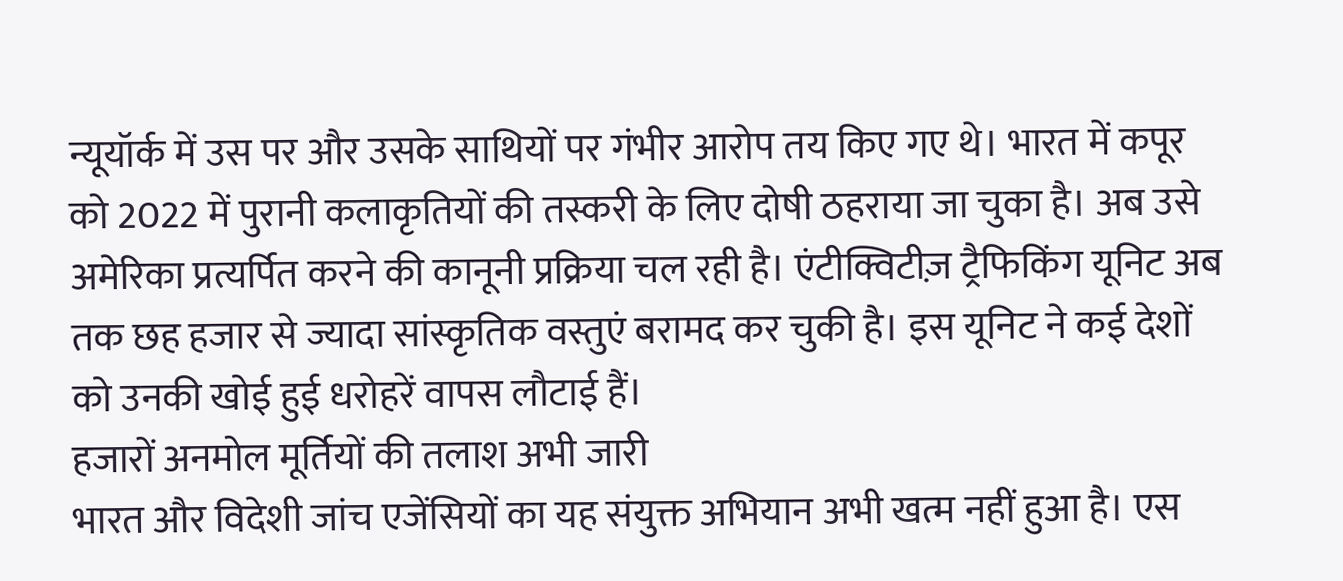न्यूयॉर्क में उस पर और उसके साथियों पर गंभीर आरोप तय किए गए थे। भारत में कपूर को 2022 में पुरानी कलाकृतियों की तस्करी के लिए दोषी ठहराया जा चुका है। अब उसे अमेरिका प्रत्यर्पित करने की कानूनी प्रक्रिया चल रही है। एंटीक्विटीज़ ट्रैफिकिंग यूनिट अब तक छह हजार से ज्यादा सांस्कृतिक वस्तुएं बरामद कर चुकी है। इस यूनिट ने कई देशों को उनकी खोई हुई धरोहरें वापस लौटाई हैं।
हजारों अनमोल मूर्तियों की तलाश अभी जारी
भारत और विदेशी जांच एजेंसियों का यह संयुक्त अभियान अभी खत्म नहीं हुआ है। एस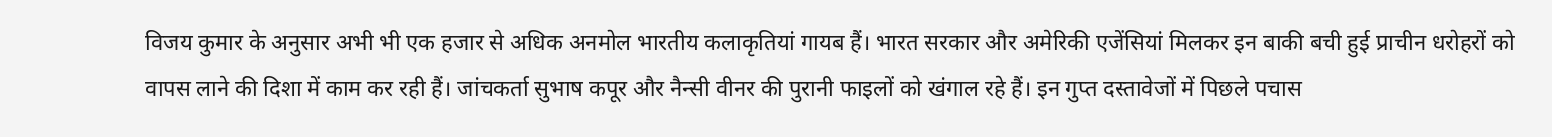विजय कुमार के अनुसार अभी भी एक हजार से अधिक अनमोल भारतीय कलाकृतियां गायब हैं। भारत सरकार और अमेरिकी एजेंसियां मिलकर इन बाकी बची हुई प्राचीन धरोहरों को वापस लाने की दिशा में काम कर रही हैं। जांचकर्ता सुभाष कपूर और नैन्सी वीनर की पुरानी फाइलों को खंगाल रहे हैं। इन गुप्त दस्तावेजों में पिछले पचास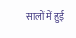सालों में हुई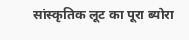सांस्कृतिक लूट का पूरा ब्योरा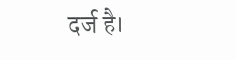दर्ज है।